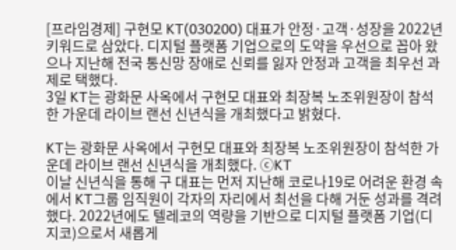[프라임경제] 구현모 KT(030200) 대표가 안정·고객·성장을 2022년 키워드로 삼았다. 디지털 플랫폼 기업으로의 도약을 우선으로 꼽아 왔으나 지난해 전국 통신망 장애로 신뢰를 잃자 안정과 고객을 최우선 과제로 택했다.
3일 KT는 광화문 사옥에서 구현모 대표와 최장복 노조위원장이 참석한 가운데 라이브 랜선 신년식을 개최했다고 밝혔다.

KT는 광화문 사옥에서 구현모 대표와 최장복 노조위원장이 참석한 가운데 라이브 랜선 신년식을 개최했다. ⓒKT
이날 신년식을 통해 구 대표는 먼저 지난해 코로나19로 어려운 환경 속에서 KT그룹 임직원이 각자의 자리에서 최선을 다해 거둔 성과를 격려했다. 2022년에도 텔레코의 역량을 기반으로 디지털 플랫폼 기업(디지코)으로서 새롭게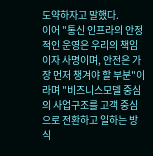도약하자고 말했다.
이어 "통신 인프라의 안정적인 운영은 우리의 책임이자 사명이며, 안전은 가장 먼저 챙겨야 할 부분"이라며 "비즈니스모델 중심의 사업구조를 고객 중심으로 전환하고 일하는 방식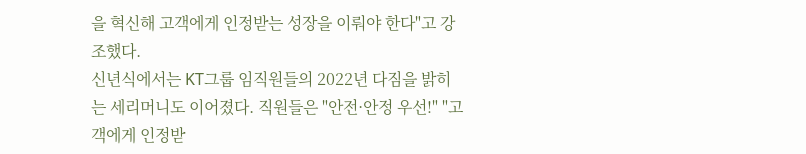을 혁신해 고객에게 인정받는 성장을 이뤄야 한다"고 강조했다.
신년식에서는 KT그룹 임직원들의 2022년 다짐을 밝히는 세리머니도 이어졌다. 직원들은 "안전·안정 우선!" "고객에게 인정받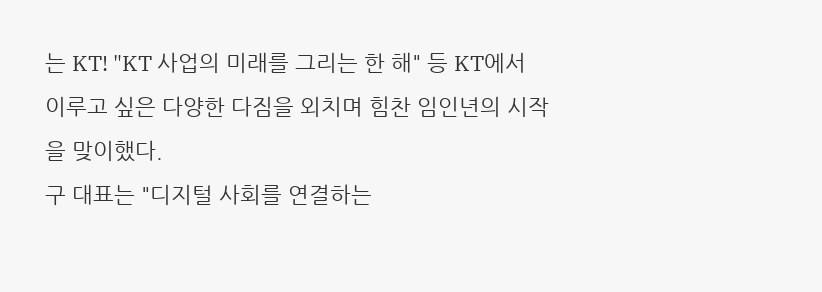는 KT! "KT 사업의 미래를 그리는 한 해" 등 KT에서 이루고 싶은 다양한 다짐을 외치며 힘찬 임인년의 시작을 맞이했다.
구 대표는 "디지털 사회를 연결하는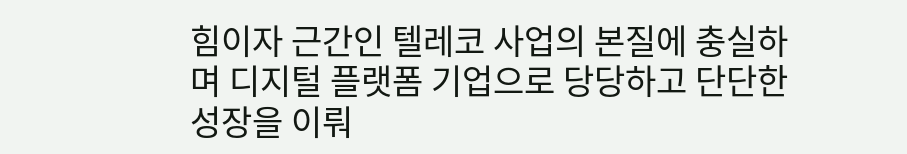힘이자 근간인 텔레코 사업의 본질에 충실하며 디지털 플랫폼 기업으로 당당하고 단단한 성장을 이뤄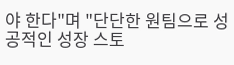야 한다"며 "단단한 원팀으로 성공적인 성장 스토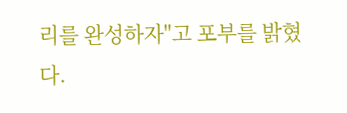리를 완성하자"고 포부를 밝혔다.